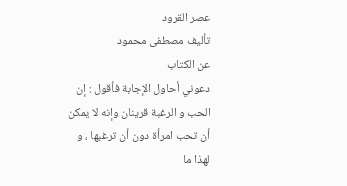عصر القرود
تأليف مصطفى محمود
عن الكتاب
دعوني أحاول الإجابة فأقول : إن الحب و الرغبة قرينان وإنه لا يمكن أن تحب امرأة دون أن ترغبها ، و لهذا ما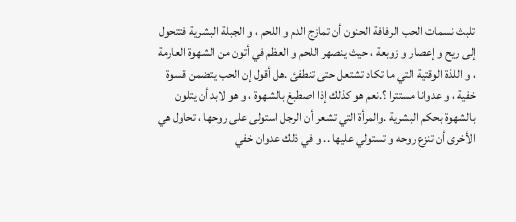تلبث نسمات الحب الرفافة الحنون أن تمازج الدم و اللحم ، و الجبلة البشرية فتتحول إلى ريح و إعصار و زوبعة ، حيث ينصهر اللحم و العظم في أتون من الشهوة العارمة ، و اللذة الوقتية التي ما تكاد تشتعل حتى تنطفئ .هل أقول إن الحب يتضمن قسوة خفية ، و عدوانا مستترا ؟.نعم هو كذلك إذا اصطبغ بالشهوة ، و هو لابد أن يتلون بالشهوة بحكم البشرية .والمرأة التي تشعر أن الرجل استولى على روحها ، تحاول هي الأخرى أن تنزع روحه و تستولي عليها .. و في ذلك عدوان خفي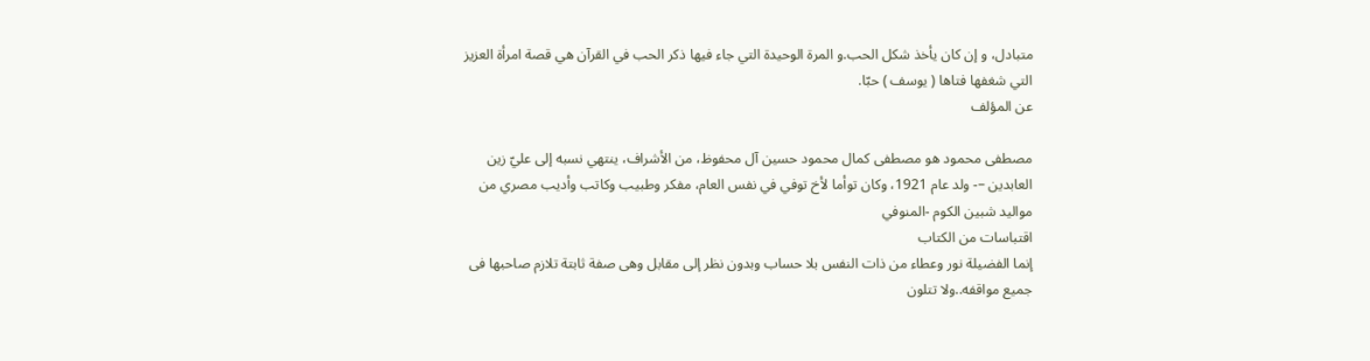متبادل، و إن كان يأخذ شكل الحب.و المرة الوحيدة التي جاء فيها ذكر الحب في القرآن هي قصة امرأة العزيز التي شغفها فتاها ( يوسف ) حبّا.
عن المؤلف

مصطفى محمود هو مصطفى كمال محمود حسين آل محفوظ، من الأشراف، ينتهي نسبه إلى عليّ زين العابدين –- ولد عام 1921، وكان توأما لأخ توفي في نفس العام، مفكر وطبيب وكاتب وأديب مصري من مواليد شبين الكوم -المنوفي
اقتباسات من الكتاب
إنما الفضيلة نور وعطاء من ذات النفس بلا حساب وبدون نظر إلى مقابل وهى صفة ثابتة تلازم صاحبها فى جميع مواقفه..ولا تتلون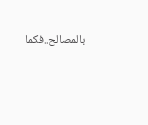بالمصالح..فكما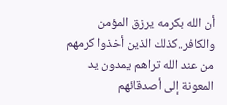أن الله بكرمه يرزق المؤمن والكافر..كذلك الذين أخذوا كرمهم من عند الله تراهم يمدون يد المعونة إلى أصدقائهم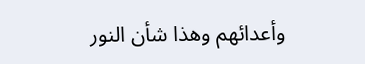وأعدائهم وهذا شأن النور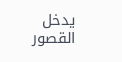يدخل القصور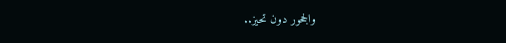والجحور دون تحيز..